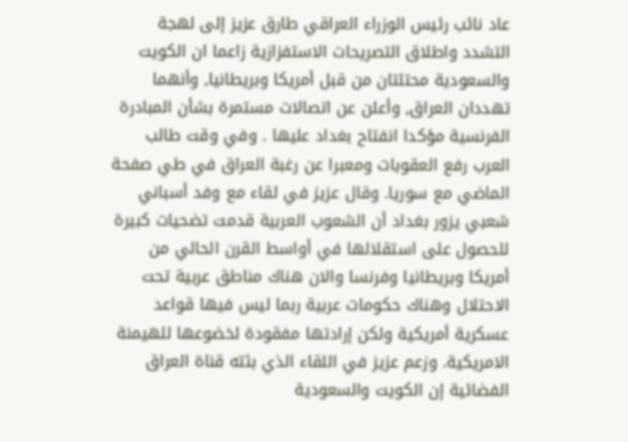عاد نائب رئيس الوزراء العراقي طارق عزيز إلى لهجة التشدد واطلاق التصريحات الاستفزازية زاعما ان الكويت والسعودية محتلتان من قبل أمريكا وبريطانيا, وأنهما تهددان العراق, وأعلن عن اتصالات مستمرة بشأن المبادرة الفرنسية مؤكدا انفتاح بغداد عليها . وفي وقت طالب العرب رفع العقوبات ومعبرا عن رغبة العراق في طي صفحة الماضي مع سوريا. وقال عزيز في لقاء مع وفد أسباني شعبي يزور بغداد أن الشعوب العربية قدمت تضحيات كبيرة للحصول على استقلالها في أواسط القرن الحالي من أمريكا وبريطانيا وفرنسا والان هناك مناطق عربية تحت الاحتلال وهناك حكومات عربية ربما ليس فيها قواعد عسكرية أمريكية ولكن إرادتها مفقودة لخضوعها للهيمنة الامريكية. وزعم عزيز في اللقاء الذي بثته قناة العراق الفضائية إن الكويت والسعودية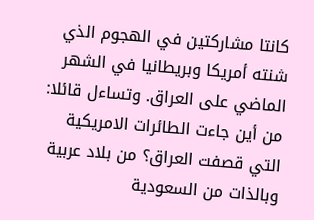كانتا مشاركتين في الهجوم الذي شنته أمريكا وبريطانيا في الشهر الماضي على العراق. وتساءل قائلا: من أين جاءت الطائرات الامريكية التي قصفت العراق؟ من بلاد عربية وبالذات من السعودية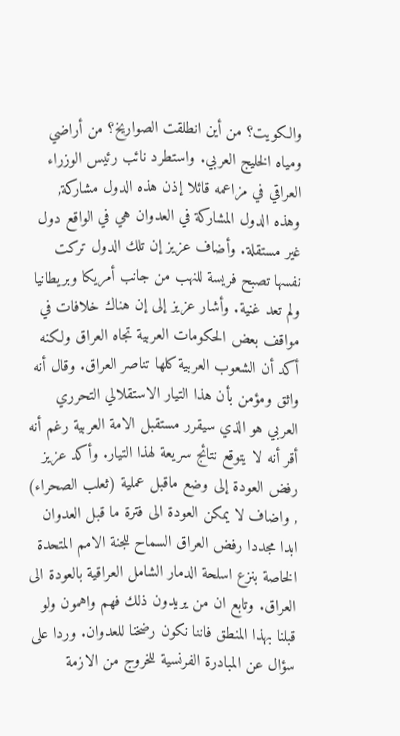والكويت؟ من أين انطلقت الصواريخ؟ من أراضي ومياه الخليج العربي. واستطرد نائب رئيس الوزراء العراقي في مزاعمه قائلا إذن هذه الدول مشاركة, وهذه الدول المشاركة في العدوان هي في الواقع دول غير مستقلة. وأضاف عزيز إن تلك الدول تركت نفسها تصبح فريسة للنهب من جانب أمريكا وبريطانيا ولم تعد غنية. وأشار عزيز إلى إن هناك خلافات في مواقف بعض الحكومات العربية تجاه العراق ولكنه أكد أن الشعوب العربية كلها تناصر العراق. وقال أنه واثق ومؤمن بأن هذا التيار الاستقلالي التحرري العربي هو الذي سيقرر مستقبل الامة العربية رغم أنه أقر أنه لا يتوقع نتائج سريعة لهذا التيار. وأكد عزيز رفض العودة إلى وضع ماقبل عملية (ثعلب الصحراء) , واضاف لا يمكن العودة الى فترة ما قبل العدوان ابدا مجددا رفض العراق السماح للجنة الامم المتحدة الخاصة بنزع اسلحة الدمار الشامل العراقية بالعودة الى العراق. وتابع ان من يريدون ذلك فهم واهمون ولو قبلنا بهذا المنطق فاننا نكون رضخنا للعدوان. وردا على سؤال عن المبادرة الفرنسية للخروج من الازمة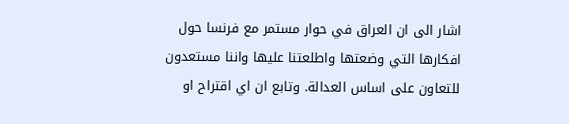اشار الى ان العراق في حوار مستمر مع فرنسا حول افكارها التي وضعتها واطلعتنا عليها واننا مستعدون للتعاون على اساس العدالة. وتابع ان اي اقتراح او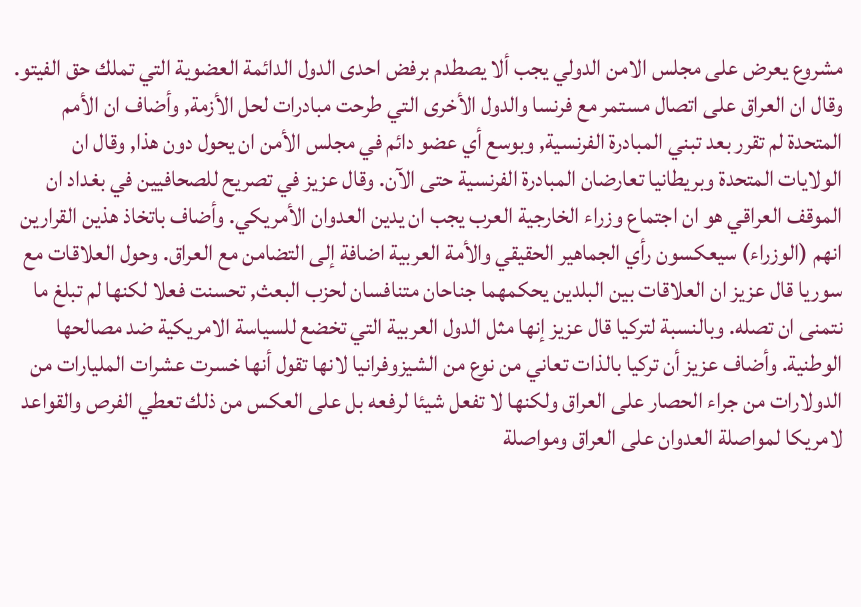مشروع يعرض على مجلس الامن الدولي يجب ألا يصطدم برفض احدى الدول الدائمة العضوية التي تملك حق الفيتو. وقال ان العراق على اتصال مستمر مع فرنسا والدول الأخرى التي طرحت مبادرات لحل الأزمة, وأضاف ان الأمم المتحدة لم تقرر بعد تبني المبادرة الفرنسية, وبوسع أي عضو دائم في مجلس الأمن ان يحول دون هذا, وقال ان الولايات المتحدة وبريطانيا تعارضان المبادرة الفرنسية حتى الآن. وقال عزيز في تصريح للصحافيين في بغداد ان الموقف العراقي هو ان اجتماع وزراء الخارجية العرب يجب ان يدين العدوان الأمريكي. وأضاف باتخاذ هذين القرارين انهم (الوزراء) سيعكسون رأي الجماهير الحقيقي والأمة العربية اضافة إلى التضامن مع العراق. وحول العلاقات مع سوريا قال عزيز ان العلاقات بين البلدين يحكمهما جناحان متنافسان لحزب البعث, تحسنت فعلا لكنها لم تبلغ ما نتمنى ان تصله. وبالنسبة لتركيا قال عزيز إنها مثل الدول العربية التي تخضع للسياسة الامريكية ضد مصالحها الوطنية. وأضاف عزيز أن تركيا بالذات تعاني من نوع من الشيزوفرانيا لانها تقول أنها خسرت عشرات المليارات من الدولارات من جراء الحصار على العراق ولكنها لا تفعل شيئا لرفعه بل على العكس من ذلك تعطي الفرص والقواعد لامريكا لمواصلة العدوان على العراق ومواصلة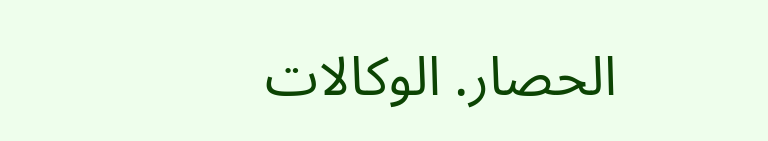الحصار. الوكالات